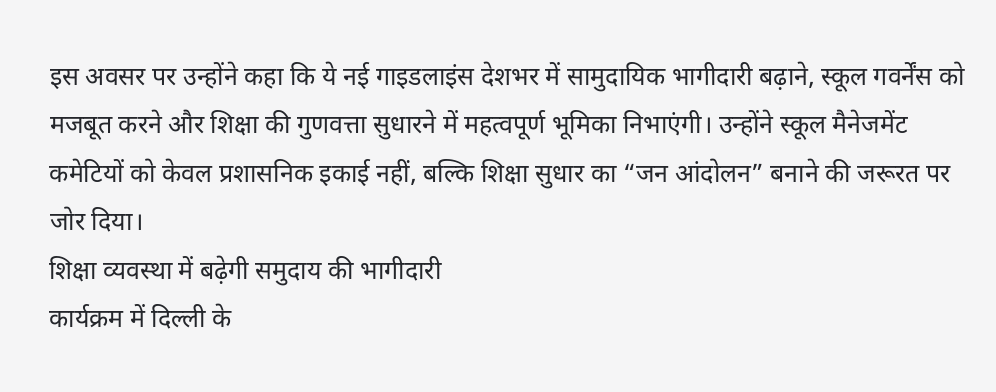इस अवसर पर उन्होंने कहा कि ये नई गाइडलाइंस देशभर में सामुदायिक भागीदारी बढ़ाने, स्कूल गवर्नेंस को मजबूत करने और शिक्षा की गुणवत्ता सुधारने में महत्वपूर्ण भूमिका निभाएंगी। उन्होंने स्कूल मैनेजमेंट कमेटियों को केवल प्रशासनिक इकाई नहीं, बल्कि शिक्षा सुधार का “जन आंदोलन” बनाने की जरूरत पर जोर दिया।
शिक्षा व्यवस्था में बढ़ेगी समुदाय की भागीदारी
कार्यक्रम में दिल्ली के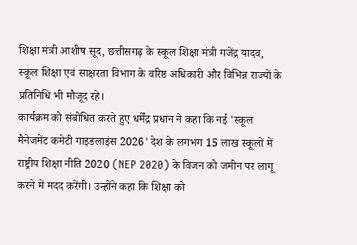शिक्षा मंत्री आशीष सूद, छत्तीसगढ़ के स्कूल शिक्षा मंत्री गजेंद्र यादव, स्कूल शिक्षा एवं साक्षरता विभाग के वरिष्ठ अधिकारी और विभिन्न राज्यों के प्रतिनिधि भी मौजूद रहे।
कार्यक्रम को संबोधित करते हुए धर्मेंद्र प्रधान ने कहा कि नई 'स्कूल मैनेजमेंट कमेटी गाइडलाइंस 2026' देश के लगभग 15 लाख स्कूलों में राष्ट्रीय शिक्षा नीति 2020 (NEP 2020) के विजन को जमीन पर लागू करने में मदद करेंगी। उन्होंने कहा कि शिक्षा को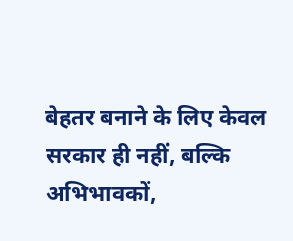बेहतर बनाने के लिए केवल सरकार ही नहीं, बल्कि अभिभावकों,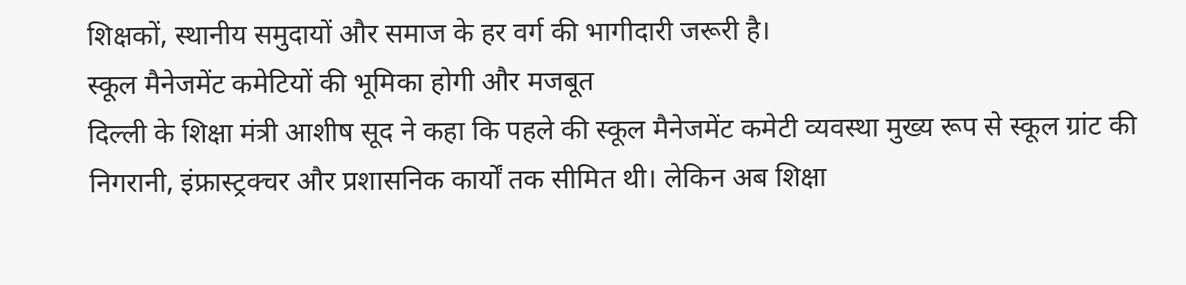शिक्षकों, स्थानीय समुदायों और समाज के हर वर्ग की भागीदारी जरूरी है।
स्कूल मैनेजमेंट कमेटियों की भूमिका होगी और मजबूत
दिल्ली के शिक्षा मंत्री आशीष सूद ने कहा कि पहले की स्कूल मैनेजमेंट कमेटी व्यवस्था मुख्य रूप से स्कूल ग्रांट की निगरानी, इंफ्रास्ट्रक्चर और प्रशासनिक कार्यों तक सीमित थी। लेकिन अब शिक्षा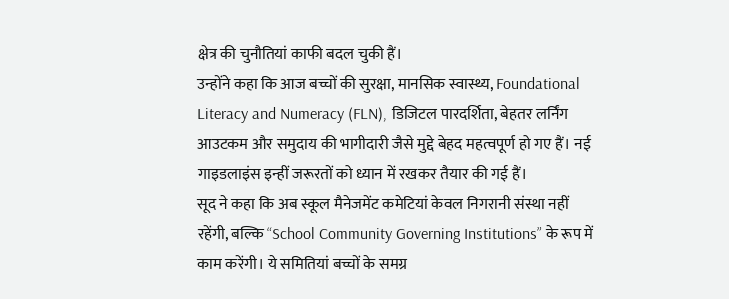क्षेत्र की चुनौतियां काफी बदल चुकी हैं।
उन्होंने कहा कि आज बच्चों की सुरक्षा, मानसिक स्वास्थ्य, Foundational Literacy and Numeracy (FLN), डिजिटल पारदर्शिता, बेहतर लर्निंग आउटकम और समुदाय की भागीदारी जैसे मुद्दे बेहद महत्वपूर्ण हो गए हैं। नई गाइडलाइंस इन्हीं जरूरतों को ध्यान में रखकर तैयार की गई हैं।
सूद ने कहा कि अब स्कूल मैनेजमेंट कमेटियां केवल निगरानी संस्था नहीं रहेंगी, बल्कि “School Community Governing Institutions” के रूप में काम करेंगी। ये समितियां बच्चों के समग्र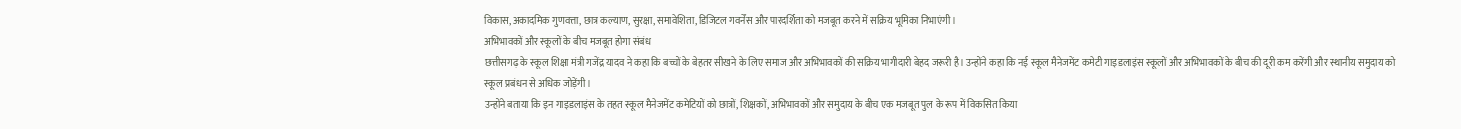विकास, अकादमिक गुणवत्ता, छात्र कल्याण, सुरक्षा, समावेशिता, डिजिटल गवर्नेंस और पारदर्शिता को मजबूत करने में सक्रिय भूमिका निभाएंगी।
अभिभावकों और स्कूलों के बीच मजबूत होगा संबंध
छत्तीसगढ़ के स्कूल शिक्षा मंत्री गजेंद्र यादव ने कहा कि बच्चों के बेहतर सीखने के लिए समाज और अभिभावकों की सक्रिय भागीदारी बेहद जरूरी है। उन्होंने कहा कि नई स्कूल मैनेजमेंट कमेटी गाइडलाइंस स्कूलों और अभिभावकों के बीच की दूरी कम करेंगी और स्थानीय समुदाय को स्कूल प्रबंधन से अधिक जोड़ेंगी।
उन्होंने बताया कि इन गाइडलाइंस के तहत स्कूल मैनेजमेंट कमेटियों को छात्रों, शिक्षकों, अभिभावकों और समुदाय के बीच एक मजबूत पुल के रूप में विकसित किया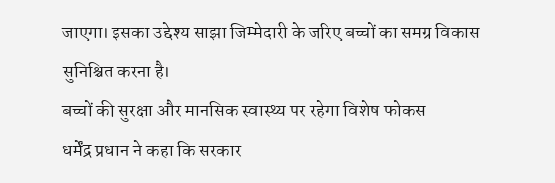जाएगा। इसका उद्देश्य साझा जिम्मेदारी के जरिए बच्चों का समग्र विकास सुनिश्चित करना है।
बच्चों की सुरक्षा और मानसिक स्वास्थ्य पर रहेगा विशेष फोकस
धर्मेंद्र प्रधान ने कहा कि सरकार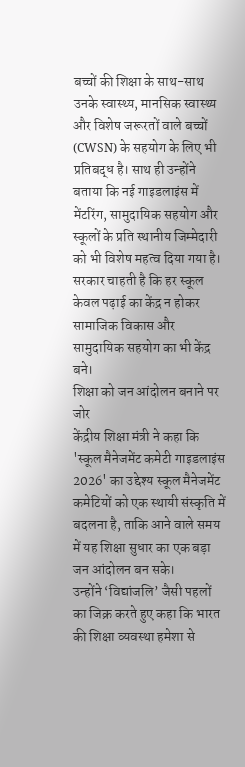बच्चों की शिक्षा के साथ-साथ उनके स्वास्थ्य, मानसिक स्वास्थ्य और विशेष जरूरतों वाले बच्चों (CWSN) के सहयोग के लिए भी प्रतिबद्ध है। साथ ही उन्होंने बताया कि नई गाइडलाइंस में मेंटरिंग, सामुदायिक सहयोग और स्कूलों के प्रति स्थानीय जिम्मेदारी को भी विशेष महत्व दिया गया है। सरकार चाहती है कि हर स्कूल केवल पढ़ाई का केंद्र न होकर सामाजिक विकास और सामुदायिक सहयोग का भी केंद्र बने।
शिक्षा को जन आंदोलन बनाने पर जोर
केंद्रीय शिक्षा मंत्री ने कहा कि 'स्कूल मैनेजमेंट कमेटी गाइडलाइंस 2026' का उद्देश्य स्कूल मैनेजमेंट कमेटियों को एक स्थायी संस्कृति में बदलना है, ताकि आने वाले समय में यह शिक्षा सुधार का एक बड़ा जन आंदोलन बन सके।
उन्होंने ‘विद्यांजलि’ जैसी पहलों का जिक्र करते हुए कहा कि भारत की शिक्षा व्यवस्था हमेशा से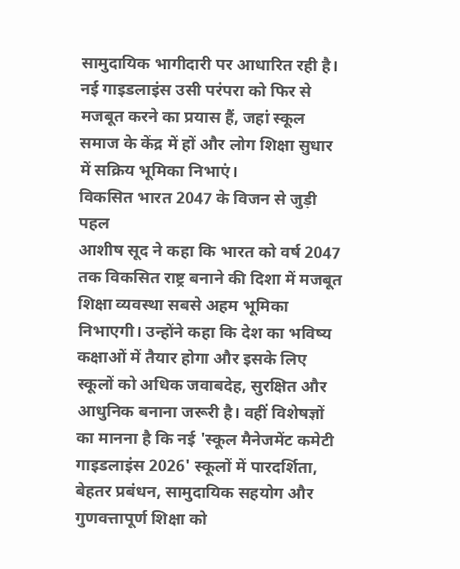सामुदायिक भागीदारी पर आधारित रही है। नई गाइडलाइंस उसी परंपरा को फिर से मजबूत करने का प्रयास हैं, जहां स्कूल समाज के केंद्र में हों और लोग शिक्षा सुधार में सक्रिय भूमिका निभाएं।
विकसित भारत 2047 के विजन से जुड़ी पहल
आशीष सूद ने कहा कि भारत को वर्ष 2047 तक विकसित राष्ट्र बनाने की दिशा में मजबूत शिक्षा व्यवस्था सबसे अहम भूमिका निभाएगी। उन्होंने कहा कि देश का भविष्य कक्षाओं में तैयार होगा और इसके लिए स्कूलों को अधिक जवाबदेह, सुरक्षित और आधुनिक बनाना जरूरी है। वहीं विशेषज्ञों का मानना है कि नई 'स्कूल मैनेजमेंट कमेटी गाइडलाइंस 2026' स्कूलों में पारदर्शिता, बेहतर प्रबंधन, सामुदायिक सहयोग और गुणवत्तापूर्ण शिक्षा को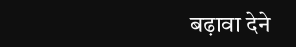बढ़ावा देने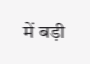में बड़ी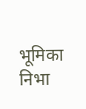भूमिका निभा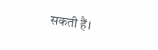सकती हैं।